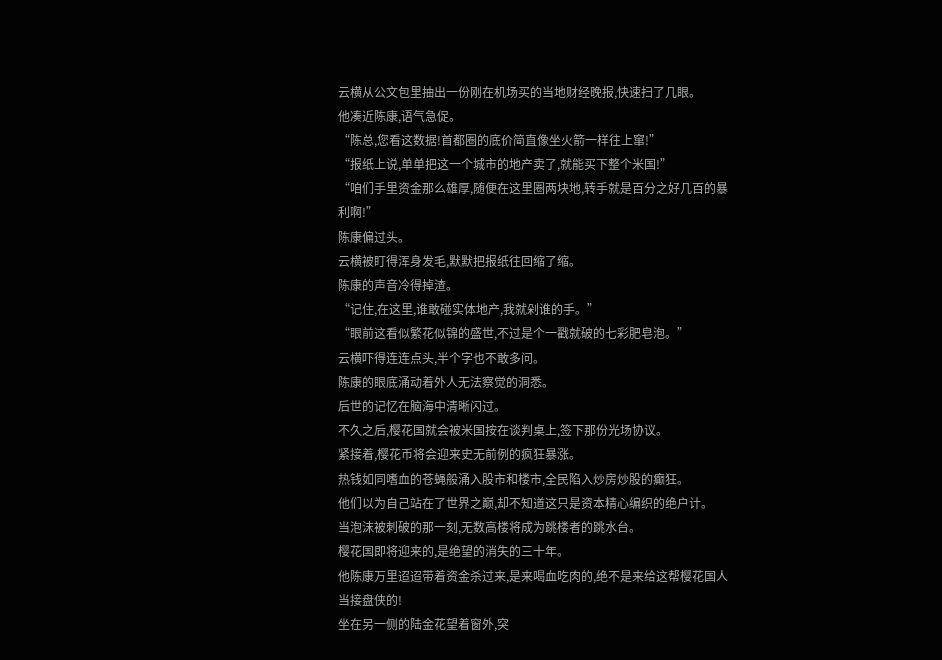云横从公文包里抽出一份刚在机场买的当地财经晚报,快速扫了几眼。
他凑近陈康,语气急促。
“陈总,您看这数据!首都圈的底价简直像坐火箭一样往上窜!”
“报纸上说,单单把这一个城市的地产卖了,就能买下整个米国!”
“咱们手里资金那么雄厚,随便在这里圈两块地,转手就是百分之好几百的暴利啊!”
陈康偏过头。
云横被盯得浑身发毛,默默把报纸往回缩了缩。
陈康的声音冷得掉渣。
“记住,在这里,谁敢碰实体地产,我就剁谁的手。”
“眼前这看似繁花似锦的盛世,不过是个一戳就破的七彩肥皂泡。”
云横吓得连连点头,半个字也不敢多问。
陈康的眼底涌动着外人无法察觉的洞悉。
后世的记忆在脑海中清晰闪过。
不久之后,樱花国就会被米国按在谈判桌上,签下那份光场协议。
紧接着,樱花币将会迎来史无前例的疯狂暴涨。
热钱如同嗜血的苍蝇般涌入股市和楼市,全民陷入炒房炒股的癫狂。
他们以为自己站在了世界之巅,却不知道这只是资本精心编织的绝户计。
当泡沫被刺破的那一刻,无数高楼将成为跳楼者的跳水台。
樱花国即将迎来的,是绝望的消失的三十年。
他陈康万里迢迢带着资金杀过来,是来喝血吃肉的,绝不是来给这帮樱花国人当接盘侠的!
坐在另一侧的陆金花望着窗外,突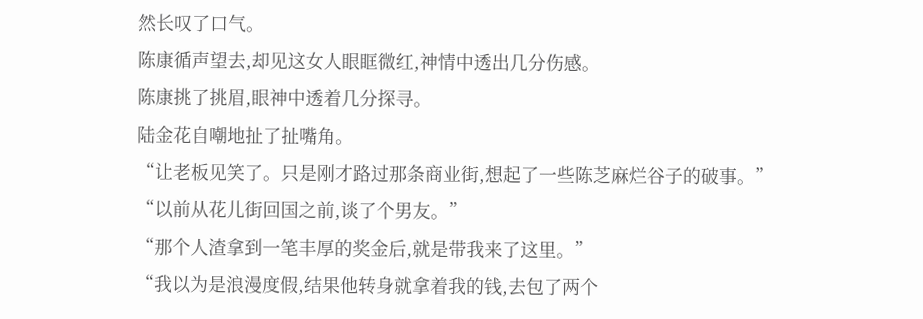然长叹了口气。
陈康循声望去,却见这女人眼眶微红,神情中透出几分伤感。
陈康挑了挑眉,眼神中透着几分探寻。
陆金花自嘲地扯了扯嘴角。
“让老板见笑了。只是刚才路过那条商业街,想起了一些陈芝麻烂谷子的破事。”
“以前从花儿街回国之前,谈了个男友。”
“那个人渣拿到一笔丰厚的奖金后,就是带我来了这里。”
“我以为是浪漫度假,结果他转身就拿着我的钱,去包了两个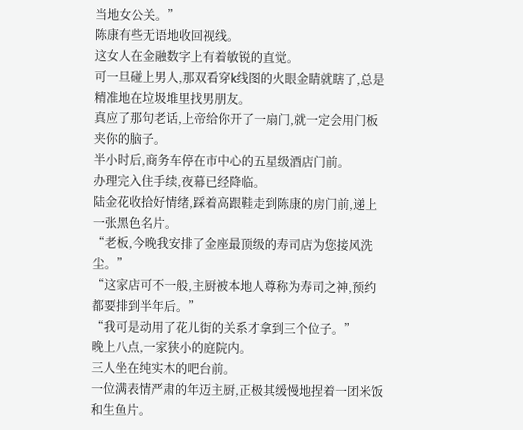当地女公关。”
陈康有些无语地收回视线。
这女人在金融数字上有着敏锐的直觉。
可一旦碰上男人,那双看穿k线图的火眼金睛就瞎了,总是精准地在垃圾堆里找男朋友。
真应了那句老话,上帝给你开了一扇门,就一定会用门板夹你的脑子。
半小时后,商务车停在市中心的五星级酒店门前。
办理完入住手续,夜幕已经降临。
陆金花收拾好情绪,踩着高跟鞋走到陈康的房门前,递上一张黑色名片。
“老板,今晚我安排了金座最顶级的寿司店为您接风洗尘。”
“这家店可不一般,主厨被本地人尊称为寿司之神,预约都要排到半年后。”
“我可是动用了花儿街的关系才拿到三个位子。”
晚上八点,一家狭小的庭院内。
三人坐在纯实木的吧台前。
一位满表情严肃的年迈主厨,正极其缓慢地捏着一团米饭和生鱼片。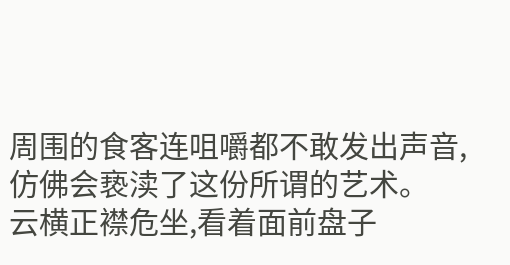周围的食客连咀嚼都不敢发出声音,仿佛会亵渎了这份所谓的艺术。
云横正襟危坐,看着面前盘子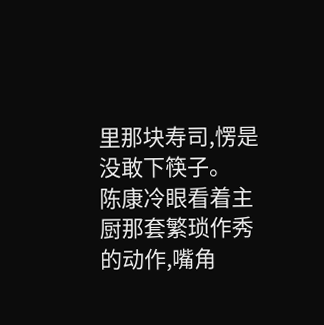里那块寿司,愣是没敢下筷子。
陈康冷眼看着主厨那套繁琐作秀的动作,嘴角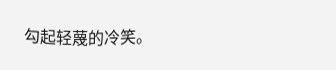勾起轻蔑的冷笑。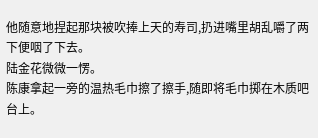他随意地捏起那块被吹捧上天的寿司,扔进嘴里胡乱嚼了两下便咽了下去。
陆金花微微一愣。
陈康拿起一旁的温热毛巾擦了擦手,随即将毛巾掷在木质吧台上。